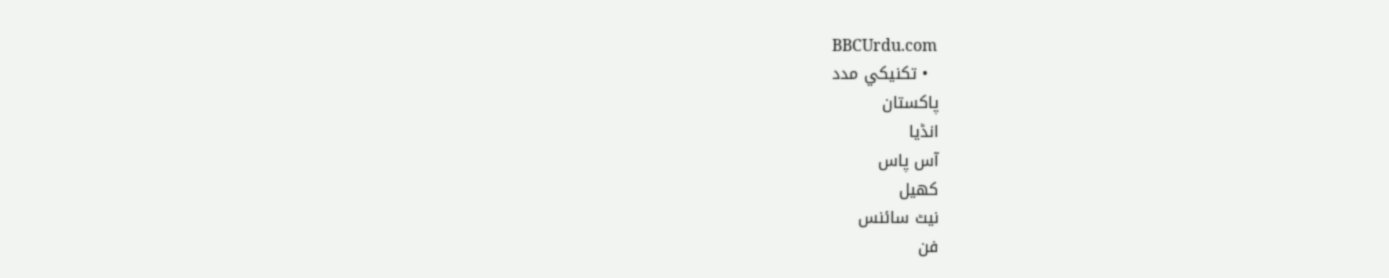BBCUrdu.com
  • تکنيکي مدد
پاکستان
انڈیا
آس پاس
کھیل
نیٹ سائنس
فن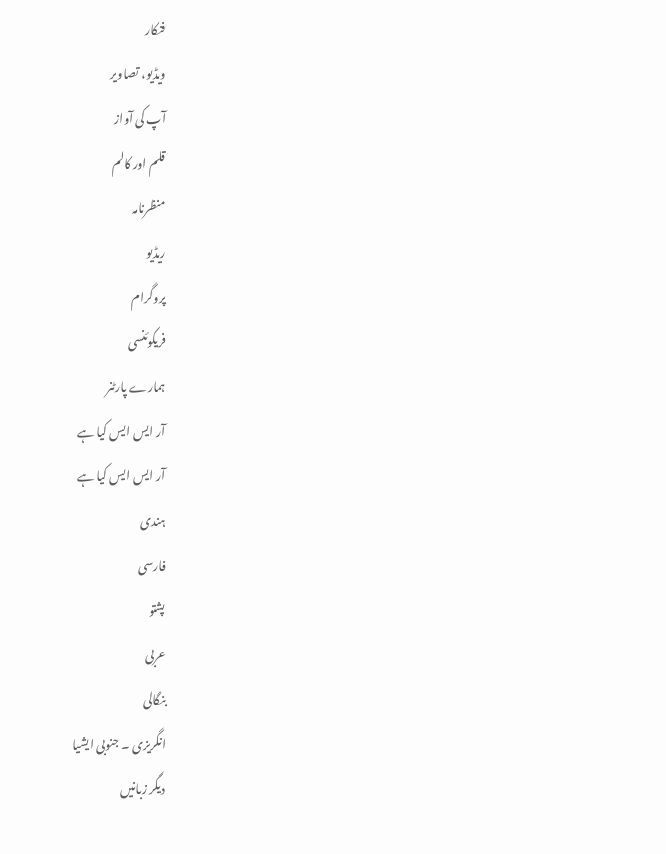فنکار
ویڈیو، تصاویر
آپ کی آواز
قلم اور کالم
منظرنامہ
ریڈیو
پروگرام
فریکوئنسی
ہمارے پارٹنر
آر ایس ایس کیا ہے
آر ایس ایس کیا ہے
ہندی
فارسی
پشتو
عربی
بنگالی
انگریزی ۔ جنوبی ایشیا
دیگر زبانیں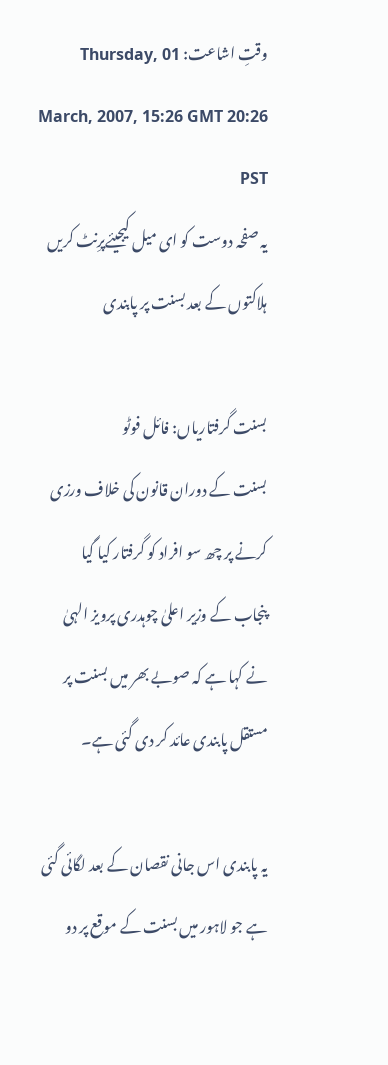وقتِ اشاعت: Thursday, 01 March, 2007, 15:26 GMT 20:26 PST
یہ صفحہ دوست کو ای میل کیجیئےپرِنٹ کریں
ہلاکتوں کے بعد بسنت پر پابندی

بسنت گرفتاریاں: فائل فوٹو
بسنت کے دوران قانون کی خلاف ورزی کرنے پر چھ سو افراد کو گرفتار کیا گیا
پنجاب کے وزیر اعلیٰ چوہدری پرویز الہیٰ نے کہا ہے کہ صوبے بھر میں بسنت پر مستقل پابندی عائد کر دی گئی ہے۔

یہ پابندی اس جانی نقصان کے بعد لگائی گئی ہے جو لاہور میں بسنت کے موقع پر دو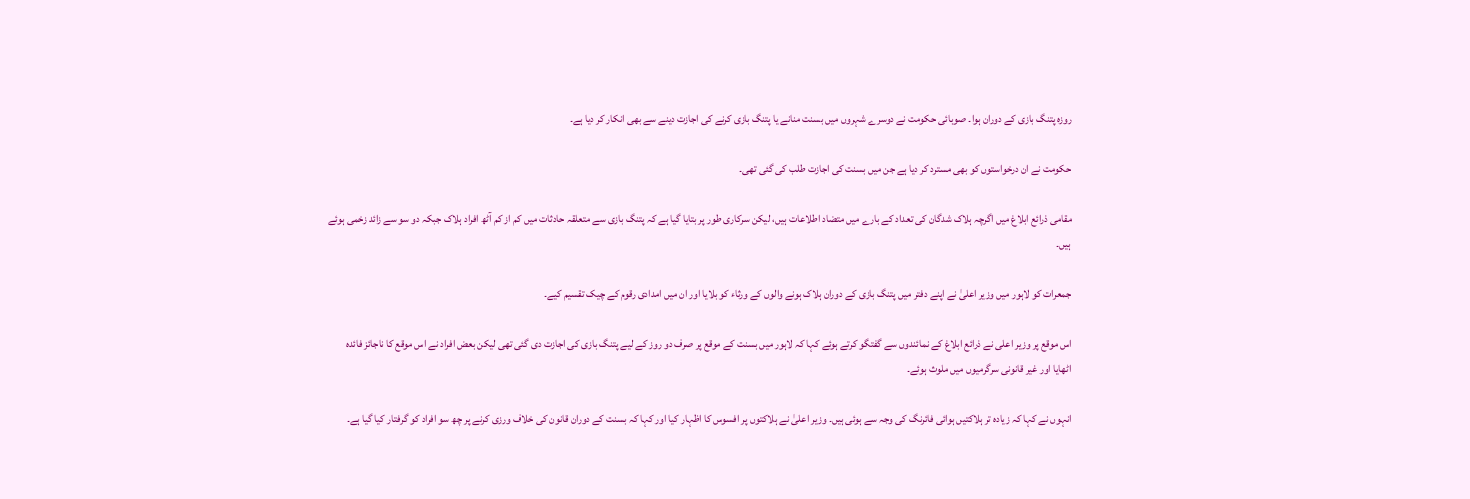روزہ پتنگ بازی کے دوران ہوا۔ صوبائی حکومت نے دوسرے شہروں میں بسنت منانے یا پتنگ بازی کرنے کی اجازت دینے سے بھی انکار کر دیا ہے۔

حکومت نے ان درخواستوں کو بھی مسترد کر دیا ہے جن میں بسنت کی اجازت طلب کی گئی تھی۔

مقامی ذرائع ابلاغ میں اگرچہ ہلاک شدگان کی تعداد کے بارے میں متضاد اطلاعات ہیں، لیکن سرکاری طور پر بتایا گیا ہے کہ پتنگ بازی سے متعلقہ حادثات میں کم از کم آٹھ افراد ہلاک جبکہ دو سو سے زائد زخمی ہوئے ہیں۔

جمعرات کو لاہور میں وزیر اعلیٰ نے اپنے دفتر میں پتنگ بازی کے دوران ہلاک ہونے والوں کے ورثاء کو بلایا اور ان میں امدادی رقوم کے چیک تقسیم کیے۔

اس موقع پر وزیر اعلی نے ذرائع ابلاغ کے نمائندوں سے گفتگو کرتے ہوئے کہا کہ لاہور میں بسنت کے موقع پر صرف دو روز کے لیے پتنگ بازی کی اجازت دی گئی تھی لیکن بعض افراد نے اس موقع کا ناجائز فائدہ اٹھایا اور غیر قانونی سرگرمیوں میں ملوث ہوئے۔

انہوں نے کہا کہ زیادہ تر ہلاکتیں ہوائی فائرنگ کی وجہ سے ہوئی ہیں۔ وزیر اعلیٰ نے ہلاکتوں پر افسوس کا اظہار کیا اور کہا کہ بسنت کے دوران قانون کی خلاف ورزی کرنے پر چھ سو افراد کو گرفتار کیا گیا ہے۔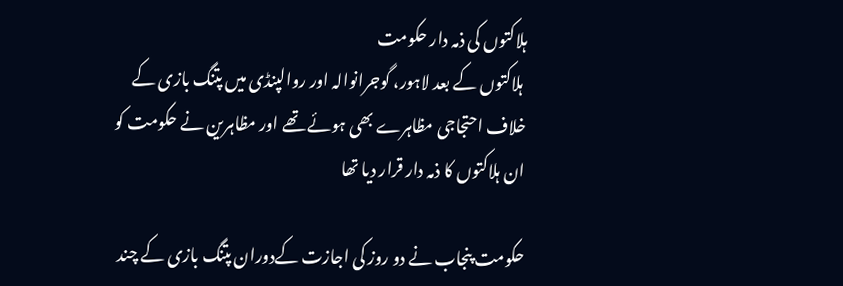ہلاکتوں کی ذمہ دار حکومت
 ہلاکتوں کے بعد لاہور، گوجرانوالہ اور روالپنڈی میں پتنگ بازی کے خلاف احتجاجی مظاہرے بھی ہوئے تھے اور مظاہرین نے حکومت کو ان ہلاکتوں کا ذمہ دار قرار دیا تھا

حکومت پنجاب نے دو روز کی اجازت کےدوران پتنگ بازی کے چند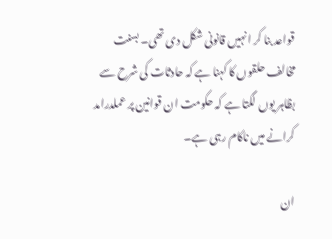قواعد بنا کر انہیں قانونی شکل دی تھی۔ بسنت مخالف حلقوں کا کہنا ہے کہ حادثات کی شرح سے بظاہر یوں لگتا ہے کہ حکومت ان قوانین پر عملدرامد کرانے میں ناکام رہی ہے۔

ان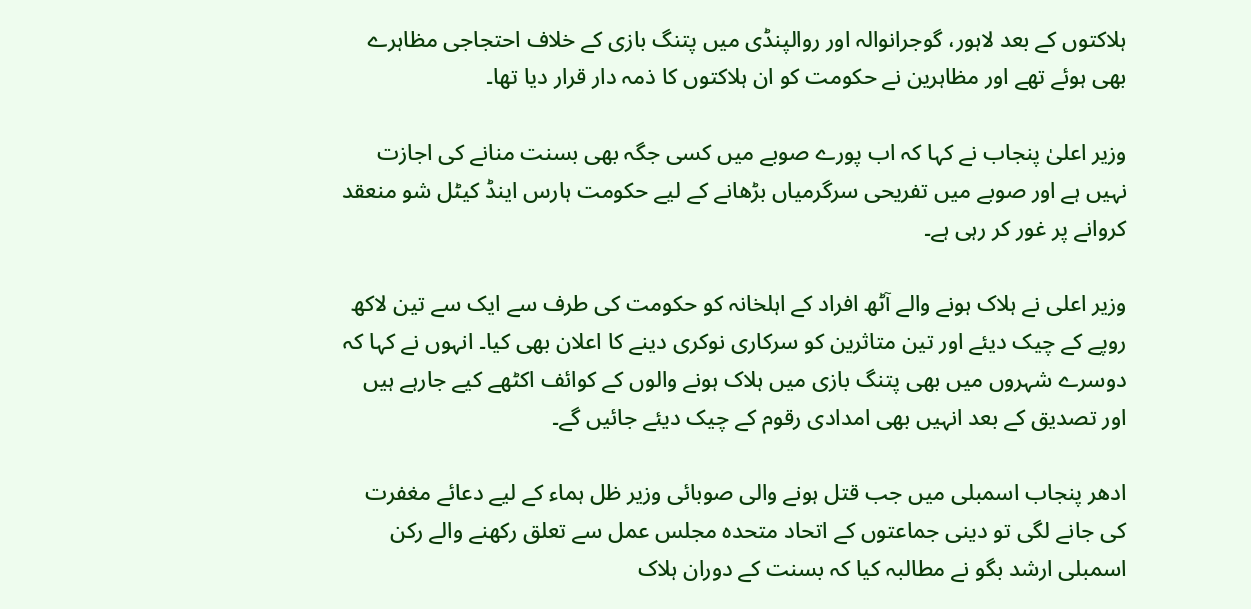ہلاکتوں کے بعد لاہور، گوجرانوالہ اور روالپنڈی میں پتنگ بازی کے خلاف احتجاجی مظاہرے بھی ہوئے تھے اور مظاہرین نے حکومت کو ان ہلاکتوں کا ذمہ دار قرار دیا تھا۔

وزیر اعلیٰ پنجاب نے کہا کہ اب پورے صوبے میں کسی جگہ بھی بسنت منانے کی اجازت نہیں ہے اور صوبے میں تفریحی سرگرمیاں بڑھانے کے لیے حکومت ہارس اینڈ کیٹل شو منعقد کروانے پر غور کر رہی ہے۔

وزیر اعلی نے ہلاک ہونے والے آٹھ افراد کے اہلخانہ کو حکومت کی طرف سے ایک سے تین لاکھ روپے کے چیک دیئے اور تین متاثرین کو سرکاری نوکری دینے کا اعلان بھی کیا۔ انہوں نے کہا کہ دوسرے شہروں میں بھی پتنگ بازی میں ہلاک ہونے والوں کے کوائف اکٹھے کیے جارہے ہیں اور تصدیق کے بعد انہیں بھی امدادی رقوم کے چیک دیئے جائیں گے۔

ادھر پنجاب اسمبلی میں جب قتل ہونے والی صوبائی وزیر ظل ہماء کے لیے دعائے مغفرت کی جانے لگی تو دینی جماعتوں کے اتحاد متحدہ مجلس عمل سے تعلق رکھنے والے رکن اسمبلی ارشد بگو نے مطالبہ کیا کہ بسنت کے دوران ہلاک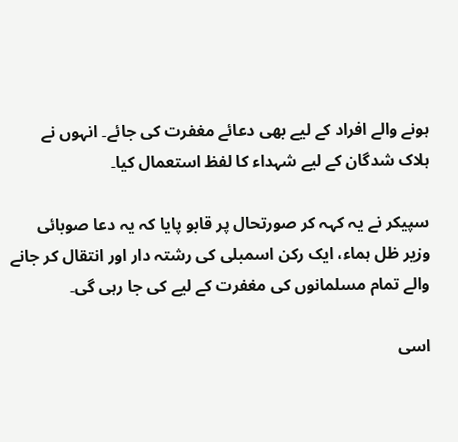ہونے والے افراد کے لیے بھی دعائے مغفرت کی جائے۔ انہوں نے ہلاک شدگان کے لیے شہداء کا لفظ استعمال کیا۔

سپیکر نے یہ کہہ کر صورتحال پر قابو پایا کہ یہ دعا صوبائی وزیر ظل ہماء، ایک رکن اسمبلی کی رشتہ دار اور انتقال کر جانے والے تمام مسلمانوں کی مغفرت کے لیے کی جا رہی گی۔

اسی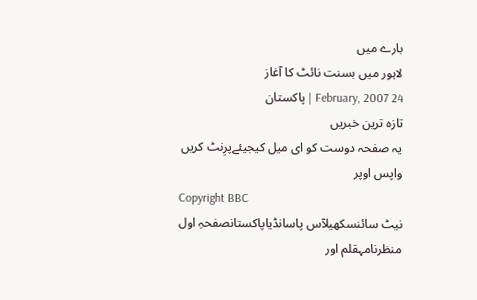بارے میں
لاہور میں بسنت نائٹ کا آغاز
24 February, 2007 | پاکستان
تازہ ترین خبریں
یہ صفحہ دوست کو ای میل کیجیئےپرِنٹ کریں
واپس اوپر
Copyright BBC
نیٹ سائنسکھیلآس پاسانڈیاپاکستانصفحہِ اول
منظرنامہقلم اور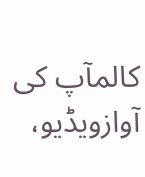کالمآپ کی آوازویڈیو،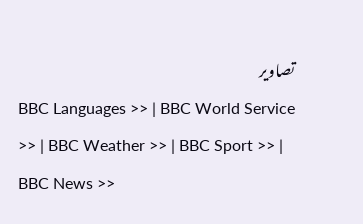تصاویر
BBC Languages >> | BBC World Service >> | BBC Weather >> | BBC Sport >> | BBC News >>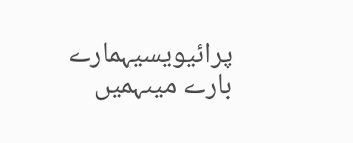پرائیویسیہمارے بارے میںہمیں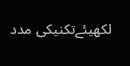لکھیئےتکنیکی مدد